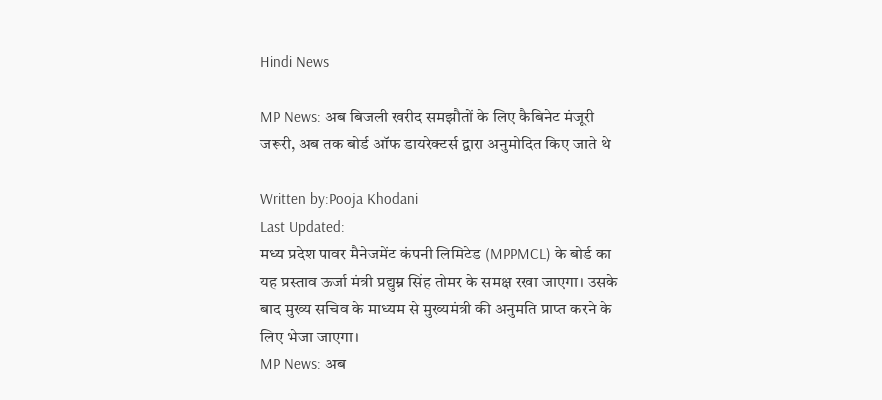Hindi News

MP News: अब बिजली खरीद समझौतों के लिए कैबिनेट मंजूरी जरूरी, अब तक बोर्ड ऑफ डायरेक्टर्स द्वारा अनुमोदित किए जाते थे

Written by:Pooja Khodani
Last Updated:
मध्य प्रदेश पावर मैनेजमेंट कंपनी लिमिटेड (MPPMCL) के बोर्ड का यह प्रस्ताव ऊर्जा मंत्री प्रद्युम्न सिंह तोमर के समक्ष रखा जाएगा। उसके बाद मुख्य सचिव के माध्यम से मुख्यमंत्री की अनुमति प्राप्त करने के लिए भेजा जाएगा।
MP News: अब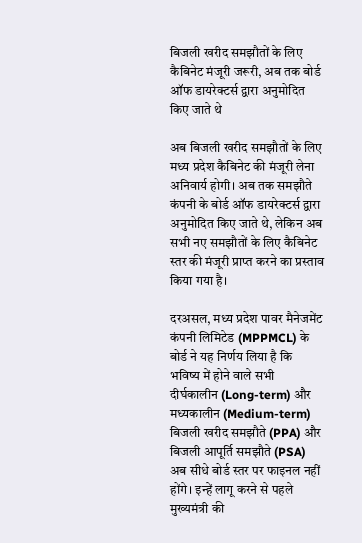बिजली खरीद समझौतों के लिए कैबिनेट मंजूरी जरूरी, अब तक बोर्ड ऑफ डायरेक्टर्स द्वारा अनुमोदित किए जाते थे

अब बिजली खरीद समझौतों के लिए मध्य प्रदेश कैबिनेट की मंजूरी लेना अनिवार्य होगी। अब तक समझौते कंपनी के बोर्ड ऑफ डायरेक्टर्स द्वारा अनुमोदित किए जाते थे, लेकिन अब सभी नए समझौतों के लिए कैबिनेट स्तर की मंजूरी प्राप्त करने का प्रस्ताव किया गया है।

दरअसल, मध्य प्रदेश पावर मैनेजमेंट कंपनी लिमिटेड (MPPMCL) के बोर्ड ने यह निर्णय लिया है कि भविष्य में होने वाले सभी दीर्घकालीन (Long-term) और मध्यकालीन (Medium-term) बिजली खरीद समझौते (PPA) और बिजली आपूर्ति समझौते (PSA) अब सीधे बोर्ड स्तर पर फाइनल नहीं होंगे। इन्हें लागू करने से पहले मुख्यमंत्री की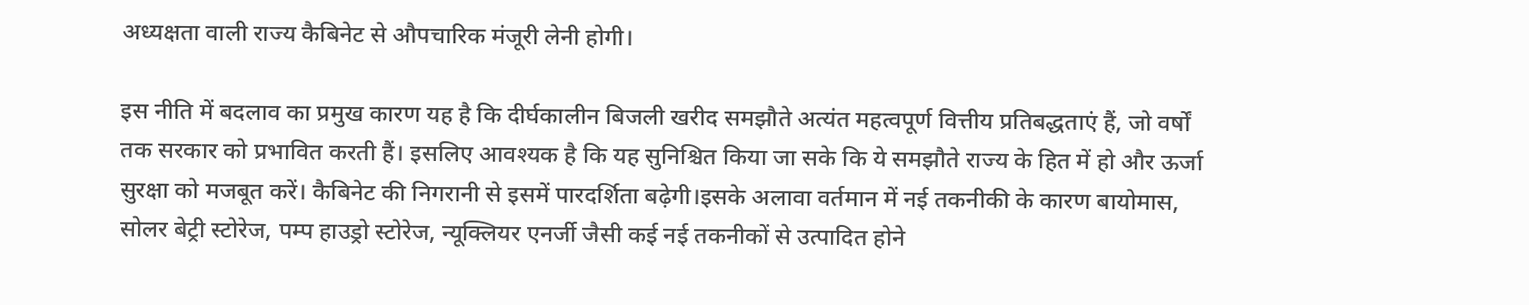अध्यक्षता वाली राज्य कैबिनेट से औपचारिक मंजूरी लेनी होगी।

इस नीति में बदलाव का प्रमुख कारण यह है कि दीर्घकालीन बिजली खरीद समझौते अत्यंत महत्वपूर्ण वित्तीय प्रतिबद्धताएं हैं, जो वर्षों तक सरकार को प्रभावित करती हैं। इसलिए आवश्यक है कि यह सुनिश्चित किया जा सके कि ये समझौते राज्य के हित में हो और ऊर्जा सुरक्षा को मजबूत करें। कैबिनेट की निगरानी से इसमें पारदर्शिता बढ़ेगी।इसके अलावा वर्तमान में नई तकनीकी के कारण बायोमास, सोलर बेट्री स्टोरेज, पम्प हाउड्रो स्टोरेज, न्यूक्लियर एनर्जी जैसी कई नई तकनीकों से उत्पादित होने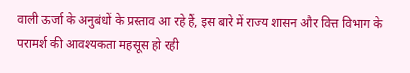वाली ऊर्जा के अनुबंधों के प्रस्ताव आ रहे हैं, इस बारे में राज्य शासन और वित्त विभाग के परामर्श की आवश्यकता महसूस हो रही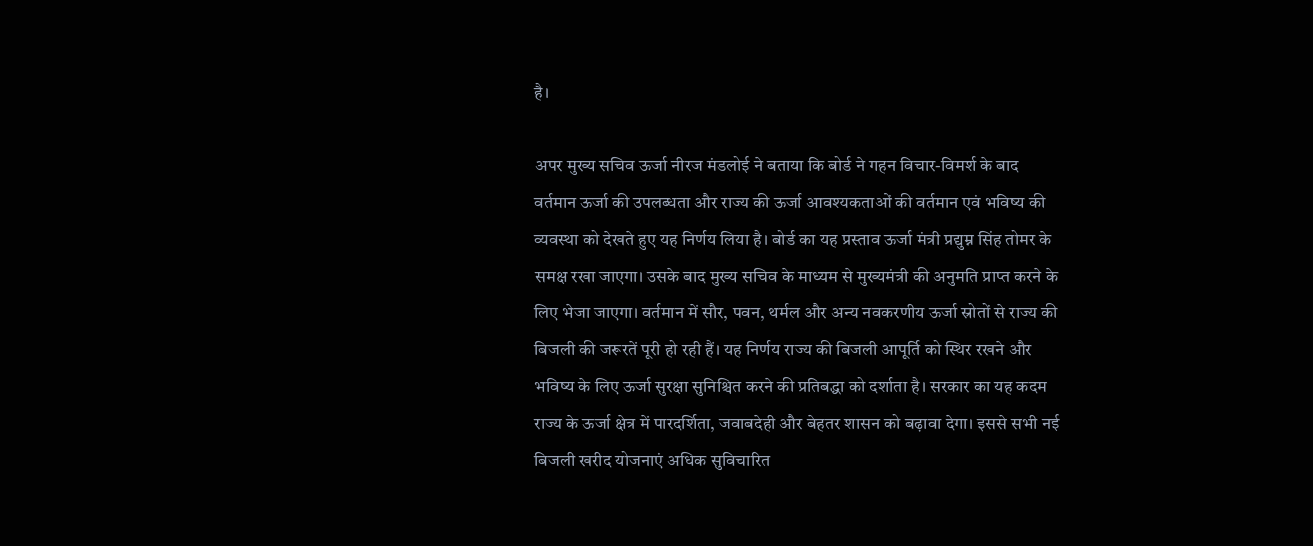है।

अपर मुख्य सचिव ऊर्जा नीरज मंडलोई ने बताया कि बोर्ड ने गहन विचार-विमर्श के बाद वर्तमान ऊर्जा की उपलब्धता और राज्य की ऊर्जा आवश्यकताओं की वर्तमान एवं भविष्य की व्यवस्था को देखते हुए यह निर्णय लिया है। बोर्ड का यह प्रस्ताव ऊर्जा मंत्री प्रद्युम्न सिंह तोमर के समक्ष रखा जाएगा। उसके बाद मुख्य सचिव के माध्यम से मुख्यमंत्री की अनुमति प्राप्त करने के लिए भेजा जाएगा। वर्तमान में सौर, पवन, थर्मल और अन्य नवकरणीय ऊर्जा स्रोतों से राज्य की बिजली की जरूरतें पूरी हो रही हैं। यह निर्णय राज्य की बिजली आपूर्ति को स्थिर रखने और भविष्य के लिए ऊर्जा सुरक्षा सुनिश्चित करने की प्रतिबद्धा को दर्शाता है। सरकार का यह कदम राज्य के ऊर्जा क्षेत्र में पारदर्शिता, जवाबदेही और बेहतर शासन को बढ़ावा देगा। इससे सभी नई बिजली खरीद योजनाएं अधिक सुविचारित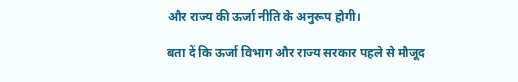और राज्य की ऊर्जा नीति के अनुरूप होगी।

बता दें कि ऊर्जा विभाग और राज्य सरकार पहले से मौजूद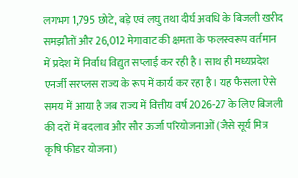लगभग 1,795 छोटे, बड़े एवं लघु तथा दीर्घ अवधि के बिजली खरीद समझौतों और 26,012 मेगावाट की क्षमता के फलस्वरूप वर्तमान में प्रदेश में निर्वाध विद्युत सप्लाई कर रही है। साथ ही मध्यप्रदेश एनर्जी सरप्लस राज्य के रूप में कार्य कर रहा है। यह फैसला ऐसे समय में आया है जब राज्य में वित्तीय वर्ष 2026-27 के लिए बिजली की दरों में बदलाव और सौर ऊर्जा परियोजनाओं (जैसे सूर्य मित्र कृषि फीडर योजना)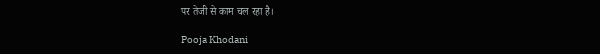पर तेजी से काम चल रहा है।

Pooja Khodani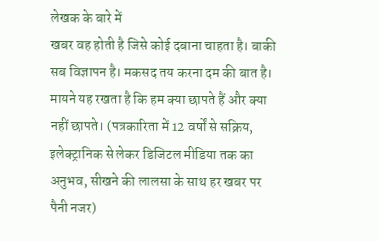लेखक के बारे में
खबर वह होती है जिसे कोई दबाना चाहता है। बाकी सब विज्ञापन है। मकसद तय करना दम की बात है। मायने यह रखता है कि हम क्या छापते हैं और क्या नहीं छापते। (पत्रकारिता में 12 वर्षों से सक्रिय, इलेक्ट्रानिक से लेकर डिजिटल मीडिया तक का अनुभव, सीखने की लालसा के साथ हर खबर पर पैनी नजर)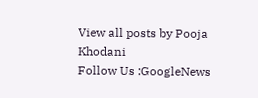View all posts by Pooja Khodani
Follow Us :GoogleNews